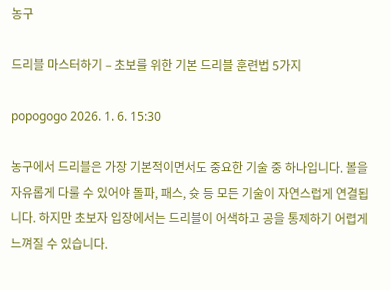농구

드리블 마스터하기 – 초보를 위한 기본 드리블 훈련법 5가지

popogogo 2026. 1. 6. 15:30

농구에서 드리블은 가장 기본적이면서도 중요한 기술 중 하나입니다. 볼을 자유롭게 다룰 수 있어야 돌파, 패스, 슛 등 모든 기술이 자연스럽게 연결됩니다. 하지만 초보자 입장에서는 드리블이 어색하고 공을 통제하기 어렵게 느껴질 수 있습니다.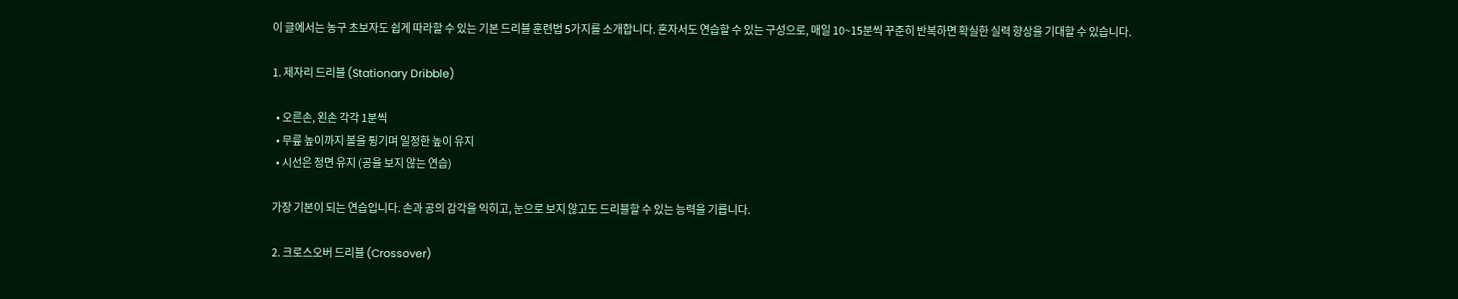이 글에서는 농구 초보자도 쉽게 따라할 수 있는 기본 드리블 훈련법 5가지를 소개합니다. 혼자서도 연습할 수 있는 구성으로, 매일 10~15분씩 꾸준히 반복하면 확실한 실력 향상을 기대할 수 있습니다.

1. 제자리 드리블 (Stationary Dribble)

  • 오른손, 왼손 각각 1분씩
  • 무릎 높이까지 볼을 튕기며 일정한 높이 유지
  • 시선은 정면 유지 (공을 보지 않는 연습)

가장 기본이 되는 연습입니다. 손과 공의 감각을 익히고, 눈으로 보지 않고도 드리블할 수 있는 능력을 기릅니다.

2. 크로스오버 드리블 (Crossover)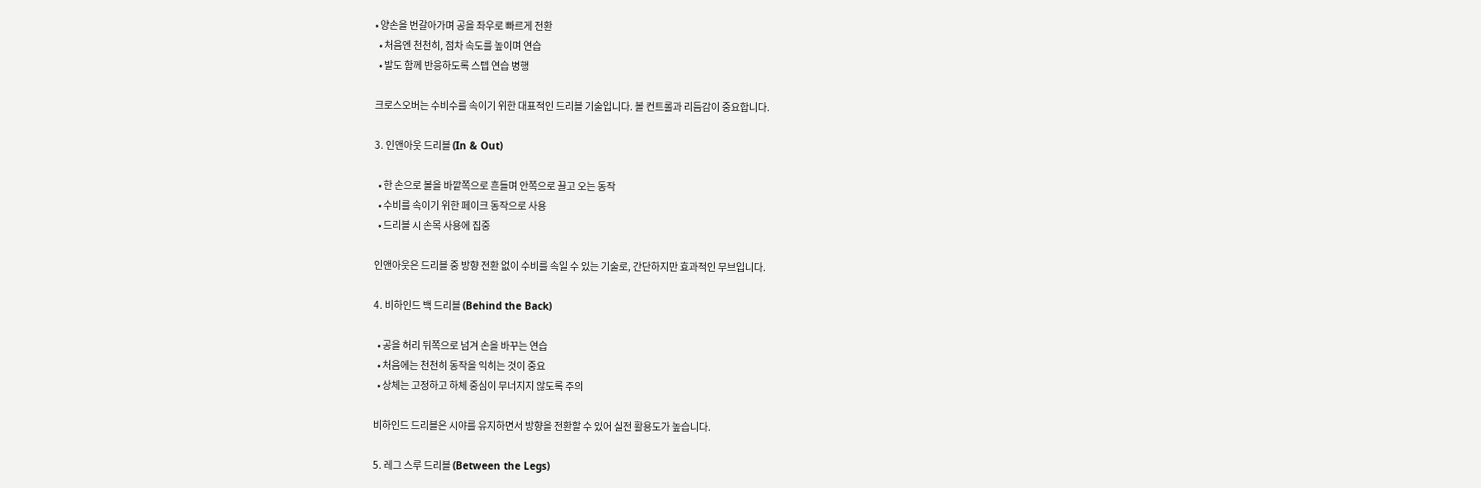• 양손을 번갈아가며 공을 좌우로 빠르게 전환
  • 처음엔 천천히, 점차 속도를 높이며 연습
  • 발도 함께 반응하도록 스텝 연습 병행

크로스오버는 수비수를 속이기 위한 대표적인 드리블 기술입니다. 볼 컨트롤과 리듬감이 중요합니다.

3. 인앤아웃 드리블 (In & Out)

  • 한 손으로 볼을 바깥쪽으로 흔들며 안쪽으로 끌고 오는 동작
  • 수비를 속이기 위한 페이크 동작으로 사용
  • 드리블 시 손목 사용에 집중

인앤아웃은 드리블 중 방향 전환 없이 수비를 속일 수 있는 기술로, 간단하지만 효과적인 무브입니다.

4. 비하인드 백 드리블 (Behind the Back)

  • 공을 허리 뒤쪽으로 넘겨 손을 바꾸는 연습
  • 처음에는 천천히 동작을 익히는 것이 중요
  • 상체는 고정하고 하체 중심이 무너지지 않도록 주의

비하인드 드리블은 시야를 유지하면서 방향을 전환할 수 있어 실전 활용도가 높습니다.

5. 레그 스루 드리블 (Between the Legs)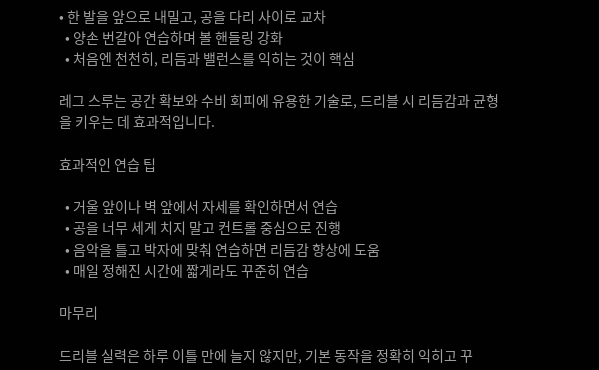• 한 발을 앞으로 내밀고, 공을 다리 사이로 교차
  • 양손 번갈아 연습하며 볼 핸들링 강화
  • 처음엔 천천히, 리듬과 밸런스를 익히는 것이 핵심

레그 스루는 공간 확보와 수비 회피에 유용한 기술로, 드리블 시 리듬감과 균형을 키우는 데 효과적입니다.

효과적인 연습 팁

  • 거울 앞이나 벽 앞에서 자세를 확인하면서 연습
  • 공을 너무 세게 치지 말고 컨트롤 중심으로 진행
  • 음악을 틀고 박자에 맞춰 연습하면 리듬감 향상에 도움
  • 매일 정해진 시간에 짧게라도 꾸준히 연습

마무리

드리블 실력은 하루 이틀 만에 늘지 않지만, 기본 동작을 정확히 익히고 꾸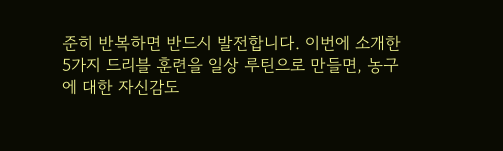준히 반복하면 반드시 발전합니다. 이번에 소개한 5가지 드리블 훈련을 일상 루틴으로 만들면, 농구에 대한 자신감도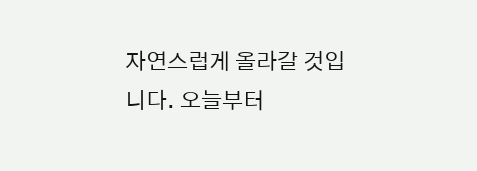자연스럽게 올라갈 것입니다. 오늘부터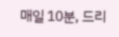매일 10분, 드리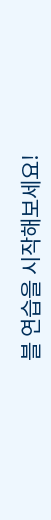블 연습을 시작해보세요!